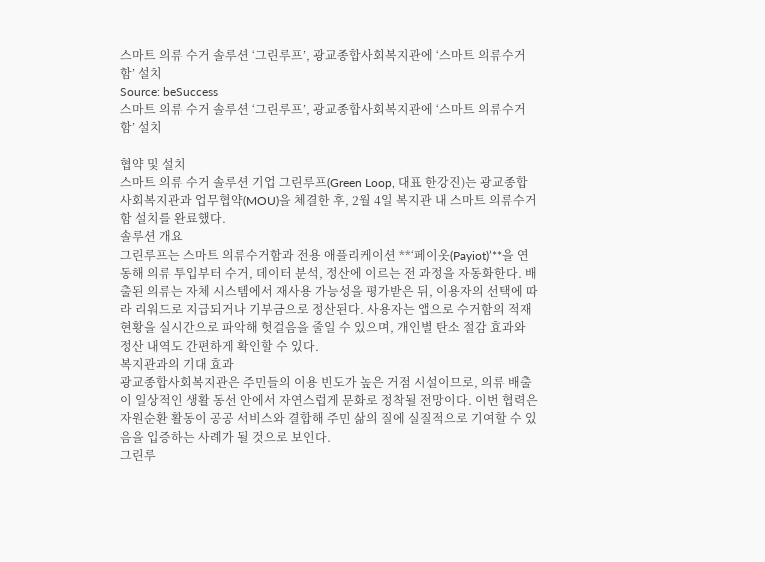스마트 의류 수거 솔루션 ‘그린루프’, 광교종합사회복지관에 ‘스마트 의류수거함’ 설치
Source: beSuccess
스마트 의류 수거 솔루션 ‘그린루프’, 광교종합사회복지관에 ‘스마트 의류수거함’ 설치

협약 및 설치
스마트 의류 수거 솔루션 기업 그린루프(Green Loop, 대표 한강진)는 광교종합사회복지관과 업무협약(MOU)을 체결한 후, 2월 4일 복지관 내 스마트 의류수거함 설치를 완료했다.
솔루션 개요
그린루프는 스마트 의류수거함과 전용 애플리케이션 **‘페이옷(Payiot)’**을 연동해 의류 투입부터 수거, 데이터 분석, 정산에 이르는 전 과정을 자동화한다. 배출된 의류는 자체 시스템에서 재사용 가능성을 평가받은 뒤, 이용자의 선택에 따라 리워드로 지급되거나 기부금으로 정산된다. 사용자는 앱으로 수거함의 적재 현황을 실시간으로 파악해 헛걸음을 줄일 수 있으며, 개인별 탄소 절감 효과와 정산 내역도 간편하게 확인할 수 있다.
복지관과의 기대 효과
광교종합사회복지관은 주민들의 이용 빈도가 높은 거점 시설이므로, 의류 배출이 일상적인 생활 동선 안에서 자연스럽게 문화로 정착될 전망이다. 이번 협력은 자원순환 활동이 공공 서비스와 결합해 주민 삶의 질에 실질적으로 기여할 수 있음을 입증하는 사례가 될 것으로 보인다.
그린루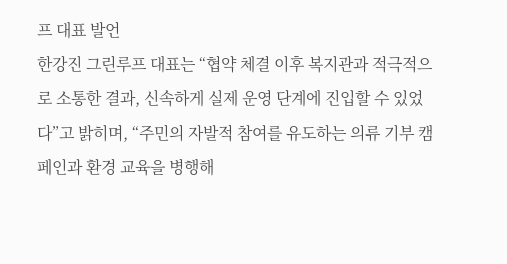프 대표 발언
한강진 그린루프 대표는 “협약 체결 이후 복지관과 적극적으로 소통한 결과, 신속하게 실제 운영 단계에 진입할 수 있었다”고 밝히며, “주민의 자발적 참여를 유도하는 의류 기부 캠페인과 환경 교육을 병행해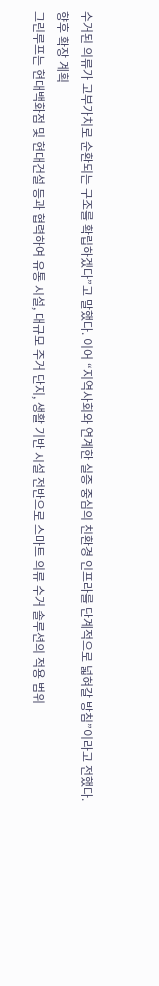수거된 의류가 고부가치로 순환되는 구조를 확립하겠다”고 말했다. 이어 “지역사회와 연계한 실증 중심의 친환경 인프라를 단계적으로 넓혀갈 방침”이라고 전했다.
향후 확장 계획
그린루프는 현대백화점 및 현대건설 등과 협력하여 유통 시설, 대규모 주거 단지, 생활 기반 시설 전반으로 스마트 의류 수거 솔루션의 적용 범위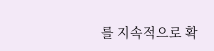를 지속적으로 확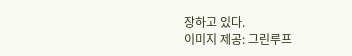장하고 있다.
이미지 제공: 그린루프